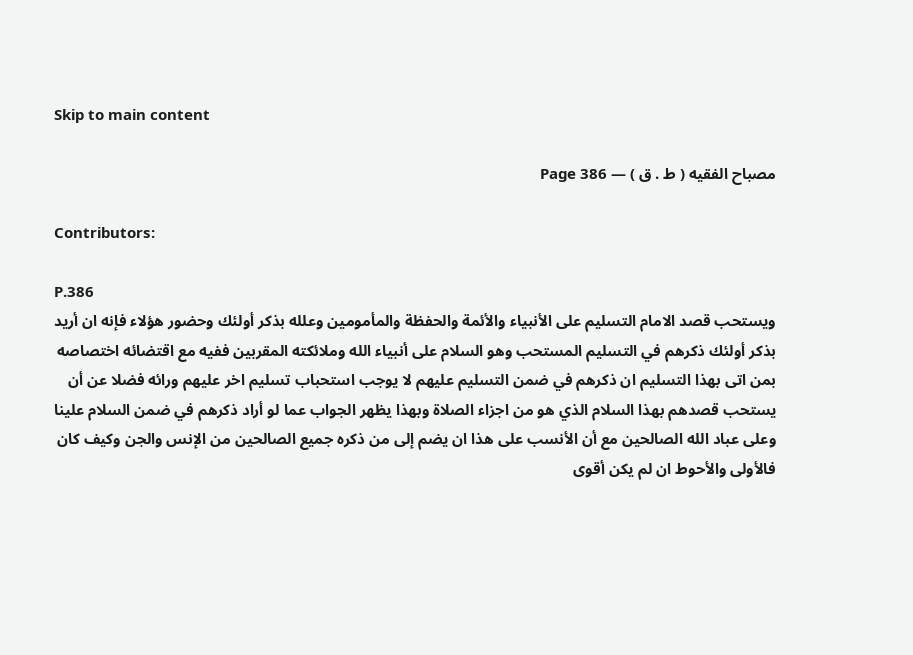Skip to main content

مصباح الفقيه ( ط . ق ) — Page 386

Contributors:

P.386
ويستحب قصد الامام التسليم على الأنبياء والأئمة والحفظة والمأمومين وعلله بذكر أولئك وحضور هؤلاء فإنه ان أريد بذكر أولئك ذكرهم في التسليم المستحب وهو السلام على أنبياء الله وملائكته المقربين ففيه مع اقتضائه اختصاصه بمن اتى بهذا التسليم ان ذكرهم في ضمن التسليم عليهم لا يوجب استحباب تسليم اخر عليهم ورائه فضلا عن أن يستحب قصدهم بهذا السلام الذي هو من اجزاء الصلاة وبهذا يظهر الجواب عما لو أراد ذكرهم في ضمن السلام علينا وعلى عباد الله الصالحين مع أن الأنسب على هذا ان يضم إلى من ذكره جميع الصالحين من الإنس والجن وكيف كان فالأولى والأحوط ان لم يكن أقوى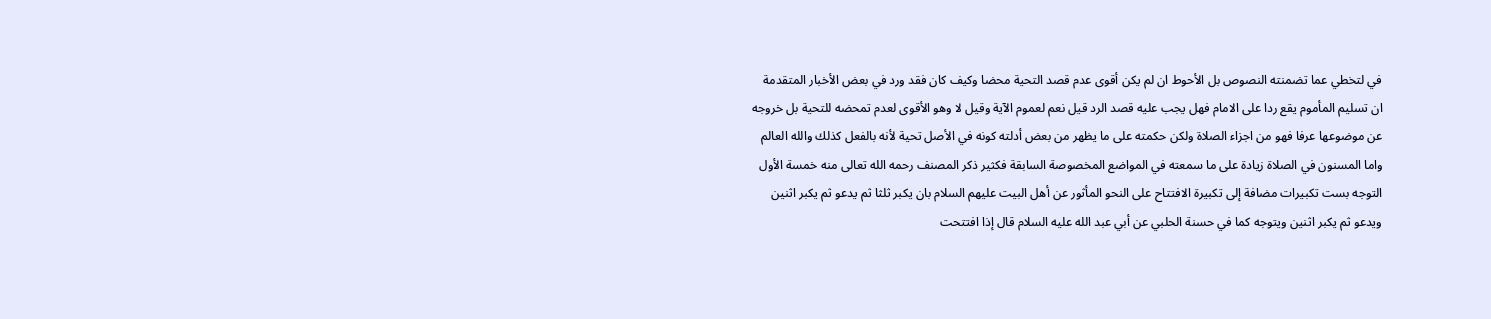في لتخطي عما تضمنته النصوص بل الأحوط ان لم يكن أقوى عدم قصد التحية محضا وكيف كان فقد ورد في بعض الأخبار المتقدمة ان تسليم المأموم يقع ردا على الامام فهل يجب عليه قصد الرد قيل نعم لعموم الآية وقيل لا وهو الأقوى لعدم تمحضه للتحية بل خروجه عن موضوعها عرفا فهو من اجزاء الصلاة ولكن حكمته على ما يظهر من بعض أدلته كونه في الأصل تحية لأنه بالفعل كذلك والله العالم واما المسنون في الصلاة زيادة على ما سمعته في المواضع المخصوصة السابقة فكثير ذكر المصنف رحمه الله تعالى منه خمسة الأول التوجه بست تكبيرات مضافة إلى تكبيرة الافتتاح على النحو المأثور عن أهل البيت عليهم السلام بان يكبر ثلثا ثم يدعو ثم يكبر اثنين ويدعو ثم يكبر اثنين ويتوجه كما في حسنة الحلبي عن أبي عبد الله عليه السلام قال إذا افتتحت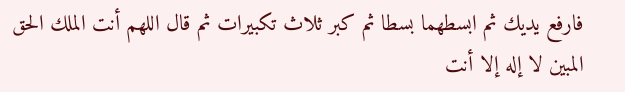فارفع يديك ثم ابسطهما بسطا ثم كبر ثلاث تكبيرات ثم قال اللهم أنت الملك الحق المبين لا إله إلا أنت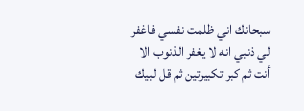سبحانك اني ظلمت نفسي فاغفر لي ذنبي انه لا يغفر الذنوب الا أنت ثم كبر تكبيرتين ثم قل لبيك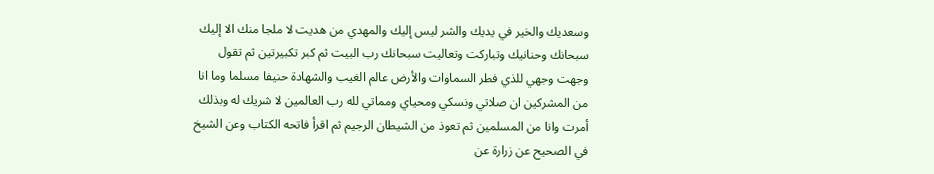وسعديك والخير في يديك والشر ليس إليك والمهدي من هديت لا ملجا منك الا إليك سبحانك وحنانيك وتباركت وتعاليت سبحانك رب البيت ثم كبر تكبيرتين ثم تقول وجهت وجهي للذي فطر السماوات والأرض عالم الغيب والشهادة حنيفا مسلما وما انا من المشركين ان صلاتي ونسكي ومحياي ومماتي لله رب العالمين لا شريك له وبذلك أمرت وانا من المسلمين ثم تعوذ من الشيطان الرجيم ثم اقرأ فاتحه الكتاب وعن الشيخ في الصحيح عن زرارة عن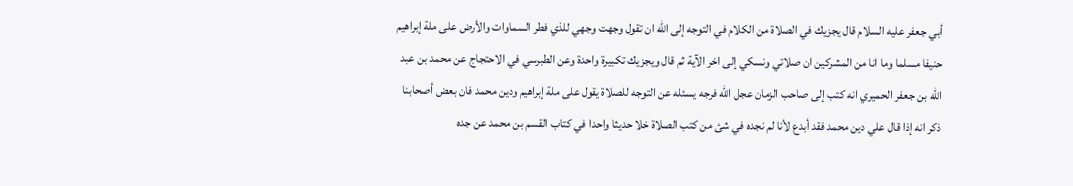أبي جعفر عليه السلام قال يجزيك في الصلاة من الكلام في التوجه إلى الله ان تقول وجهت وجهي للذي فطر السماوات والأرض على ملة إبراهيم حنيفا مسلما وما انا من المشركين ان صلاتي ونسكي إلى اخر الآية ثم قال ويجزيك تكبيرة واحدة وعن الطبرسي في الاحتجاج عن محمد بن عبد الله بن جعفر الحميري انه كتب إلى صاحب الزمان عجل الله فرجه يسئله عن التوجه للصلاة يقول على ملة إبراهيم ودين محمد فان بعض أصحابنا ذكر انه إذا قال علي دين محمد فقد أبدع لأنا لم نجده في شئ من كتب الصلاة خلا حديثا واحدا في كتاب القسم بن محمد عن جده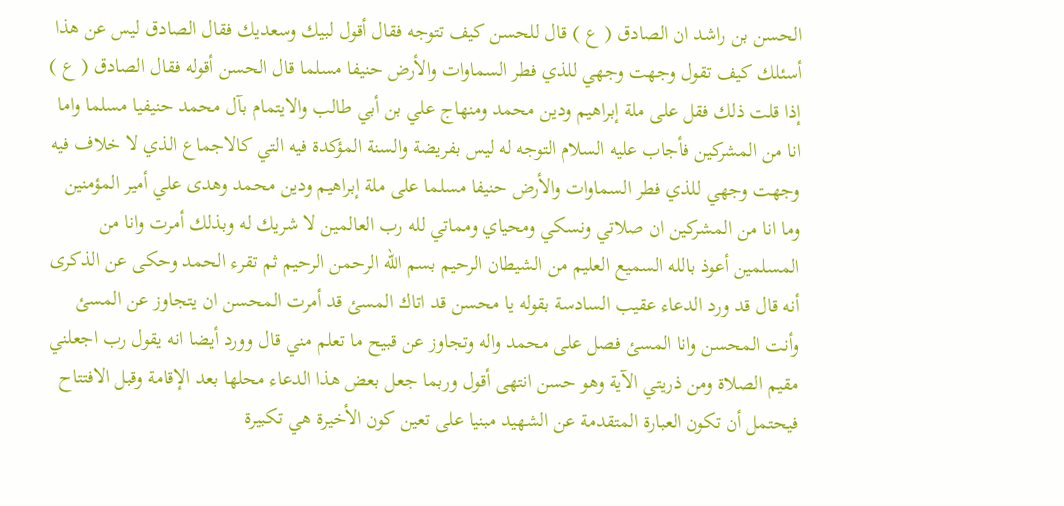الحسن بن راشد ان الصادق ( ع ) قال للحسن كيف تتوجه فقال أقول لبيك وسعديك فقال الصادق ليس عن هذا أسئلك كيف تقول وجهت وجهي للذي فطر السماوات والأرض حنيفا مسلما قال الحسن أقوله فقال الصادق ( ع ) إذا قلت ذلك فقل على ملة إبراهيم ودين محمد ومنهاج علي بن أبي طالب والايتمام بآل محمد حنيفيا مسلما واما انا من المشركين فأجاب عليه السلام التوجه له ليس بفريضة والسنة المؤكدة فيه التي كالاجماع الذي لا خلاف فيه وجهت وجهي للذي فطر السماوات والأرض حنيفا مسلما على ملة إبراهيم ودين محمد وهدى علي أمير المؤمنين وما انا من المشركين ان صلاتي ونسكي ومحياي ومماتي لله رب العالمين لا شريك له وبذلك أمرت وانا من المسلمين أعوذ بالله السميع العليم من الشيطان الرحيم بسم الله الرحمن الرحيم ثم تقرء الحمد وحكى عن الذكرى أنه قال قد ورد الدعاء عقيب السادسة بقوله يا محسن قد اتاك المسئ قد أمرت المحسن ان يتجاوز عن المسئ وأنت المحسن وانا المسئ فصل على محمد واله وتجاوز عن قبيح ما تعلم مني قال وورد أيضا انه يقول رب اجعلني مقيم الصلاة ومن ذريتي الآية وهو حسن انتهى أقول وربما جعل بعض هذا الدعاء محلها بعد الإقامة وقبل الافتتاح فيحتمل أن تكون العبارة المتقدمة عن الشهيد مبنيا على تعين كون الأخيرة هي تكبيرة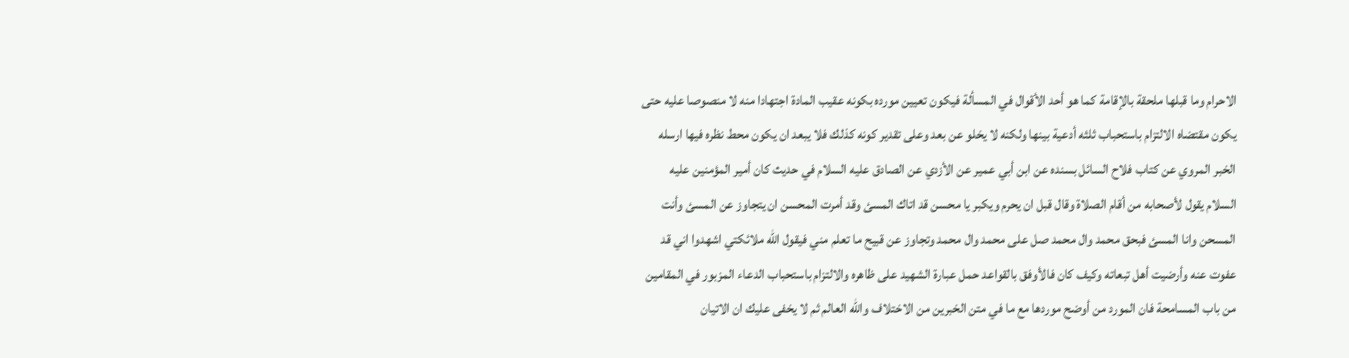الاحرام وما قبلها ملحقة بالإقامة كما هو أحد الأقوال في المسألة فيكون تعيين مورده بكونه عقيب المادة اجتهادا منه لا منصوصا عليه حتى يكون مقتضاه الالتزام باستحباب ثلثه أدعية بينها ولكنه لا يخلو عن بعد وعلى تقدير كونه كذلك فلا يبعد ان يكون محط نظره فيها ارسله الخبر المروي عن كتاب فلاح السائل بسنده عن ابن أبي عمير عن الأزدي عن الصادق عليه السلام في حديث كان أمير المؤمنين عليه السلام يقول لأصحابه من أقام الصلاة وقال قبل ان يحرم ويكبر يا محسن قد اتاك المسئ وقد أمرت المحسن ان يتجاوز عن المسئ وأنت المسحن وانا المسئ فبحق محمد وال محمد صل على محمد وال محمد وتجاوز عن قبيح ما تعلم مني فيقول الله ملائكتي اشهدوا اني قد عفوت عنه وأرضيت أهل تبعاته وكيف كان فالأوفق بالقواعد حمل عبارة الشهيد على ظاهره والالتزام باستحباب الدعاء المزبور في المقامين من باب المسامحة فان المورد من أوضح موردها مع ما في متن الخبرين من الاختلاف والله العالم ثم لا يخفى عليك ان الاتيان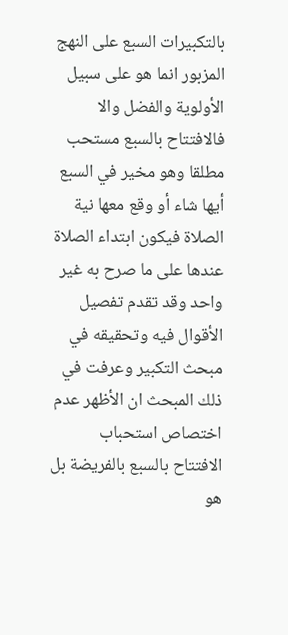بالتكبيرات السبع على النهج المزبور انما هو على سبيل الأولوية والفضل والا فالافتتاح بالسبع مستحب مطلقا وهو مخير في السبع أيها شاء أو وقع معها نية الصلاة فيكون ابتداء الصلاة عندها على ما صرح به غير واحد وقد تقدم تفصيل الأقوال فيه وتحقيقه في مبحث التكبير وعرفت في ذلك المبحث ان الأظهر عدم اختصاص استحباب الافتتاح بالسبع بالفريضة بل هو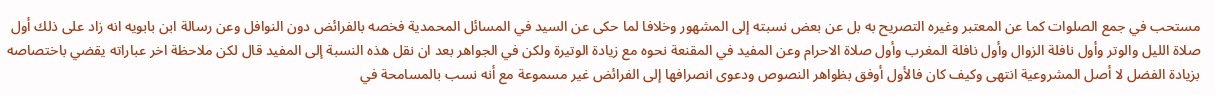مستحب في جمع الصلوات كما عن المعتبر وغيره التصريح به بل عن بعض نسبته إلى المشهور وخلافا لما حكى عن السيد في المسائل المحمدية فخصه بالفرائض دون النوافل وعن رسالة ابن بابويه انه زاد على ذلك أول صلاة الليل والوتر وأول نافلة الزوال وأول نافلة المغرب وأول صلاة الاحرام وعن المفيد في المقنعة نحوه مع زيادة الوتيرة ولكن في الجواهر بعد ان نقل هذه النسبة إلى المفيد قال لكن ملاحظة اخر عباراته يقضي باختصاصه بزيادة الفضل لا أصل المشروعية انتهى وكيف كان فالأول أوفق بظواهر النصوص ودعوى انصرافها إلى الفرائض غير مسموعة مع أنه نسب بالمسامحة في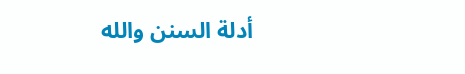أدلة السنن والله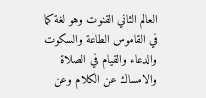العالم الثاني القنوت وهو لغة كما في القاموس الطاعة والسكوت والدعاء والقيام في الصلاة والامساك عن الكلام وعن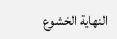النهاية الخشوع